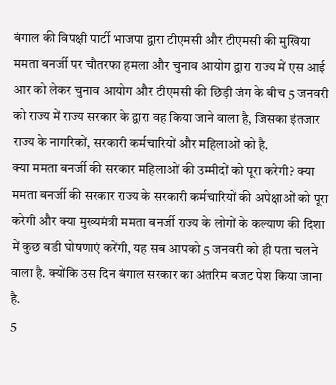बंगाल की विपक्षी पार्टी भाजपा द्वारा टीएमसी और टीएमसी की मुखिया ममता बनर्जी पर चौतरफा हमला और चुनाव आयोग द्वारा राज्य में एस आई आर को लेकर चुनाव आयोग और टीएमसी की छिड़ी जंग के बीच 5 जनवरी को राज्य में राज्य सरकार के द्वारा वह किया जाने वाला है, जिसका इंतजार राज्य के नागरिकों, सरकारी कर्मचारियों और महिलाओं को है.
क्या ममता बनर्जी की सरकार महिलाओं की उम्मीदों को पूरा करेगी? क्या ममता बनर्जी की सरकार राज्य के सरकारी कर्मचारियों की अपेक्षाओं को पूरा करेगी और क्या मुख्यमंत्री ममता बनर्जी राज्य के लोगों के कल्याण की दिशा में कुछ बडी घोषणाएं करेंगी, यह सब आपको 5 जनवरी को ही पता चलने वाला है. क्योंकि उस दिन बंगाल सरकार का अंतरिम बजट पेश किया जाना है.
5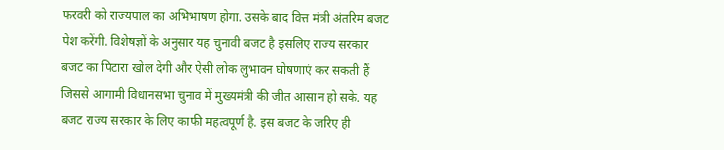फरवरी को राज्यपाल का अभिभाषण होगा. उसके बाद वित्त मंत्री अंतरिम बजट पेश करेंगी. विशेषज्ञों के अनुसार यह चुनावी बजट है इसलिए राज्य सरकार बजट का पिटारा खोल देगी और ऐसी लोक लुभावन घोषणाएं कर सकती हैं जिससे आगामी विधानसभा चुनाव में मुख्यमंत्री की जीत आसान हो सके. यह बजट राज्य सरकार के लिए काफी महत्वपूर्ण है. इस बजट के जरिए ही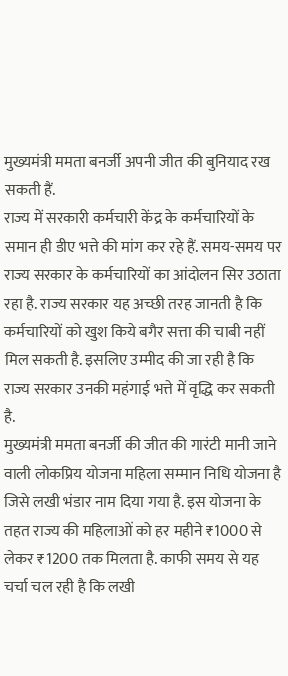मुख्यमंत्री ममता बनर्जी अपनी जीत की बुनियाद रख सकती हैं.
राज्य में सरकारी कर्मचारी केंद्र के कर्मचारियों के समान ही डीए भत्ते की मांग कर रहे हैं. समय-समय पर राज्य सरकार के कर्मचारियों का आंदोलन सिर उठाता रहा है. राज्य सरकार यह अच्छी तरह जानती है कि कर्मचारियों को खुश किये बगैर सत्ता की चाबी नहीं मिल सकती है. इसलिए उम्मीद की जा रही है कि राज्य सरकार उनकी महंगाई भत्ते में वृद्धि कर सकती है.
मुख्यमंत्री ममता बनर्जी की जीत की गारंटी मानी जाने वाली लोकप्रिय योजना महिला सम्मान निधि योजना है जिसे लखी भंडार नाम दिया गया है. इस योजना के तहत राज्य की महिलाओं को हर महीने ₹1000 से लेकर ₹1200 तक मिलता है. काफी समय से यह चर्चा चल रही है कि लखी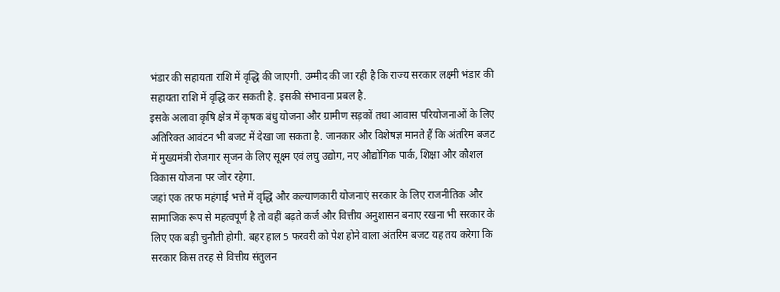भंडार की सहायता राशि में वृद्धि की जाएगी. उम्मीद की जा रही है कि राज्य सरकार लक्ष्मी भंडार की सहायता राशि में वृद्धि कर सकती है. इसकी संभावना प्रबल है.
इसके अलावा कृषि क्षेत्र में कृषक बंधु योजना और ग्रामीण सड़कों तथा आवास परियोजनाओं के लिए अतिरिक्त आवंटन भी बजट में देखा जा सकता है. जानकार और विशेषज्ञ मानते हैं कि अंतरिम बजट में मुख्यमंत्री रोजगार सृजन के लिए सूक्ष्म एवं लघु उद्योग, नए औद्योगिक पार्क, शिक्षा और कौशल विकास योजना पर जोर रहेगा.
जहां एक तरफ महंगाई भत्ते में वृद्धि और कल्याणकारी योजनाएं सरकार के लिए राजनीतिक और सामाजिक रूप से महत्वपूर्ण है तो वहीं बढ़ते कर्ज और वित्तीय अनुशासन बनाए रखना भी सरकार के लिए एक बड़ी चुनौती होगी. बहर हाल 5 फरवरी को पेश होने वाला अंतरिम बजट यह तय करेगा कि सरकार किस तरह से वित्तीय संतुलन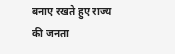बनाए रखते हुए राज्य की जनता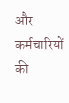और कर्मचारियों की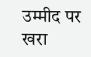उम्मीद पर खरा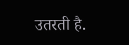उतरती है.